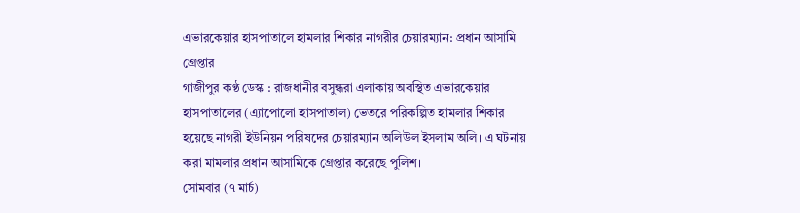এভারকেয়ার হাসপাতালে হামলার শিকার নাগরীর চেয়ারম্যান: প্রধান আসামি গ্রেপ্তার
গাজীপুর কণ্ঠ ডেস্ক : রাজধানীর বসুন্ধরা এলাকায় অবস্থিত এভারকেয়ার হাসপাতালের (এ্যাপোলো হাসপাতাল) ভেতরে পরিকল্পিত হামলার শিকার হয়েছে নাগরী ইউনিয়ন পরিষদের চেয়ারম্যান অলিউল ইসলাম অলি। এ ঘটনায় করা মামলার প্রধান আসামিকে গ্রেপ্তার করেছে পুলিশ।
সোমবার (৭ মার্চ)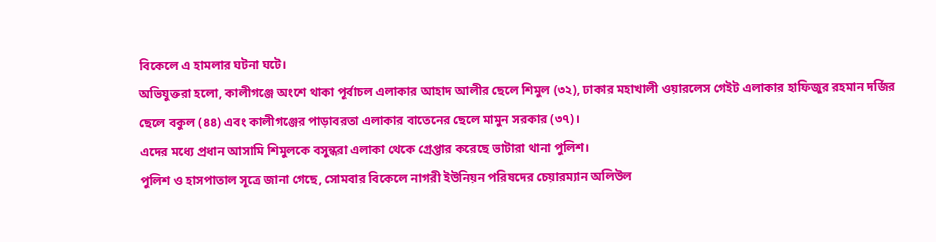বিকেলে এ হামলার ঘটনা ঘটে।
অভিযুক্তরা হলো, কালীগঞ্জে অংশে থাকা পূর্বাচল এলাকার আহাদ আলীর ছেলে শিমুল (৩২), ঢাকার মহাখালী ওয়ারলেস গেইট এলাকার হাফিজুর রহমান দর্জির ছেলে বকুল (৪৪) এবং কালীগঞ্জের পাড়াবরতা এলাকার বাতেনের ছেলে মামুন সরকার (৩৭)।
এদের মধ্যে প্রধান আসামি শিমুলকে বসুন্ধরা এলাকা থেকে গ্রেপ্তার করেছে ভাটারা থানা পুলিশ।
পুলিশ ও হাসপাতাল সূত্রে জানা গেছে, সোমবার বিকেলে নাগরী ইউনিয়ন পরিষদের চেয়ারম্যান অলিউল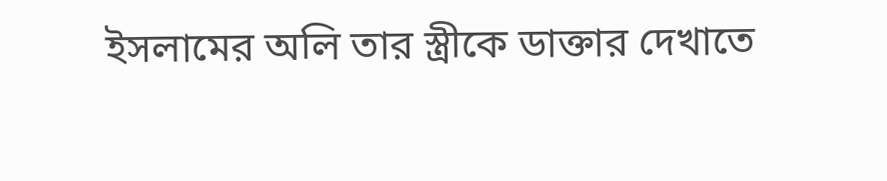ইসলামের অলি তার স্ত্রীকে ডাক্তার দেখাতে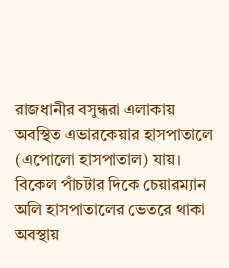রাজধানীর বসুন্ধরা এলাকায় অবস্থিত এভারকেয়ার হাসপাতালে (এপোলো হাসপাতাল) যায়। বিকেল পাঁচটার দিকে চেয়ারম্যান অলি হাসপাতালের ভেতরে থাকা অবস্থায়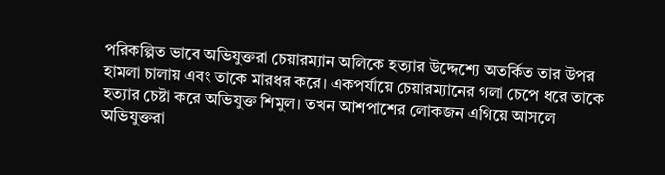পরিকল্পিত ভাবে অভিযুক্তরা চেয়ারম্যান অলিকে হত্যার উদ্দেশ্যে অতর্কিত তার উপর হামলা চালায় এবং তাকে মারধর করে। একপর্যায়ে চেয়ারম্যানের গলা চেপে ধরে তাকে হত্যার চেষ্টা করে অভিযুক্ত শিমুল। তখন আশপাশের লোকজন এগিয়ে আসলে অভিযুক্তরা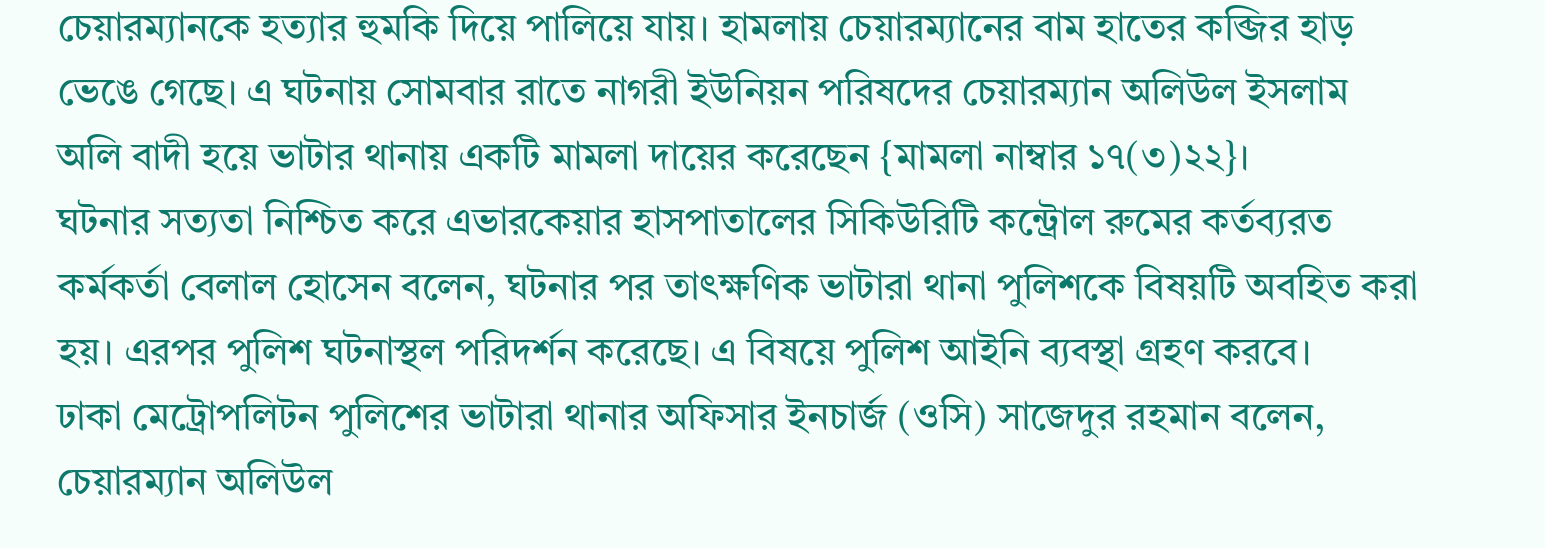চেয়ারম্যানকে হত্যার হুমকি দিয়ে পালিয়ে যায়। হামলায় চেয়ারম্যানের বাম হাতের কব্জির হাড় ভেঙে গেছে। এ ঘটনায় সোমবার রাতে নাগরী ইউনিয়ন পরিষদের চেয়ারম্যান অলিউল ইসলাম অলি বাদী হয়ে ভাটার থানায় একটি মামলা দায়ের করেছেন {মামলা নাম্বার ১৭(৩)২২}।
ঘটনার সত্যতা নিশ্চিত করে এভারকেয়ার হাসপাতালের সিকিউরিটি কন্ট্রোল রুমের কর্তব্যরত কর্মকর্তা বেলাল হোসেন বলেন, ঘটনার পর তাৎক্ষণিক ভাটারা থানা পুলিশকে বিষয়টি অবহিত করা হয়। এরপর পুলিশ ঘটনাস্থল পরিদর্শন করেছে। এ বিষয়ে পুলিশ আইনি ব্যবস্থা গ্রহণ করবে।
ঢাকা মেট্রোপলিটন পুলিশের ভাটারা থানার অফিসার ইনচার্জ (ওসি) সাজেদুর রহমান বলেন, চেয়ারম্যান অলিউল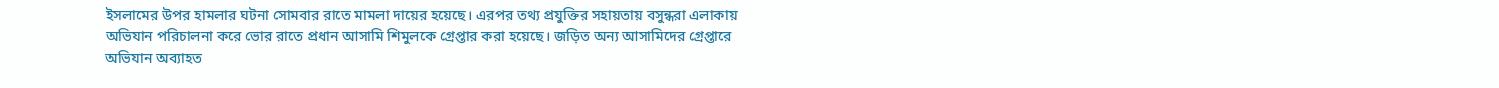ইসলামের উপর হামলার ঘটনা সোমবার রাতে মামলা দায়ের হয়েছে। এরপর তথ্য প্রযুক্তির সহায়তায় বসুন্ধরা এলাকায় অভিযান পরিচালনা করে ভোর রাতে প্রধান আসামি শিমুলকে গ্রেপ্তার করা হয়েছে। জড়িত অন্য আসামিদের গ্রেপ্তারে অভিযান অব্যাহত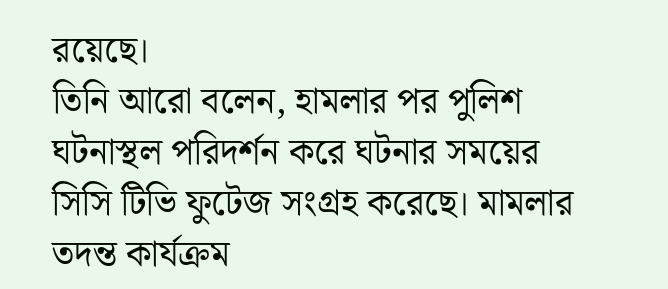রয়েছে।
তিনি আরো বলেন, হামলার পর পুলিশ ঘটনাস্থল পরিদর্শন করে ঘটনার সময়ের সিসি টিভি ফুটেজ সংগ্রহ করেছে। মামলার তদন্ত কার্যক্রম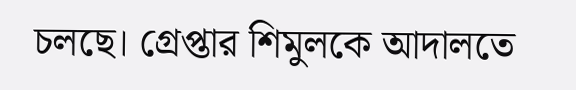চলছে। গ্রেপ্তার শিমুলকে আদালতে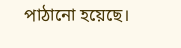পাঠানো হয়েছে।